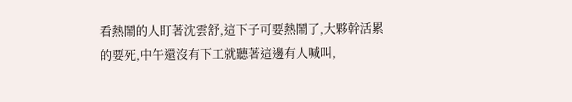看熱鬧的人盯著沈雲舒,這下子可要熱鬧了,大夥幹活累的要死,中午還沒有下工就聽著這邊有人喊叫,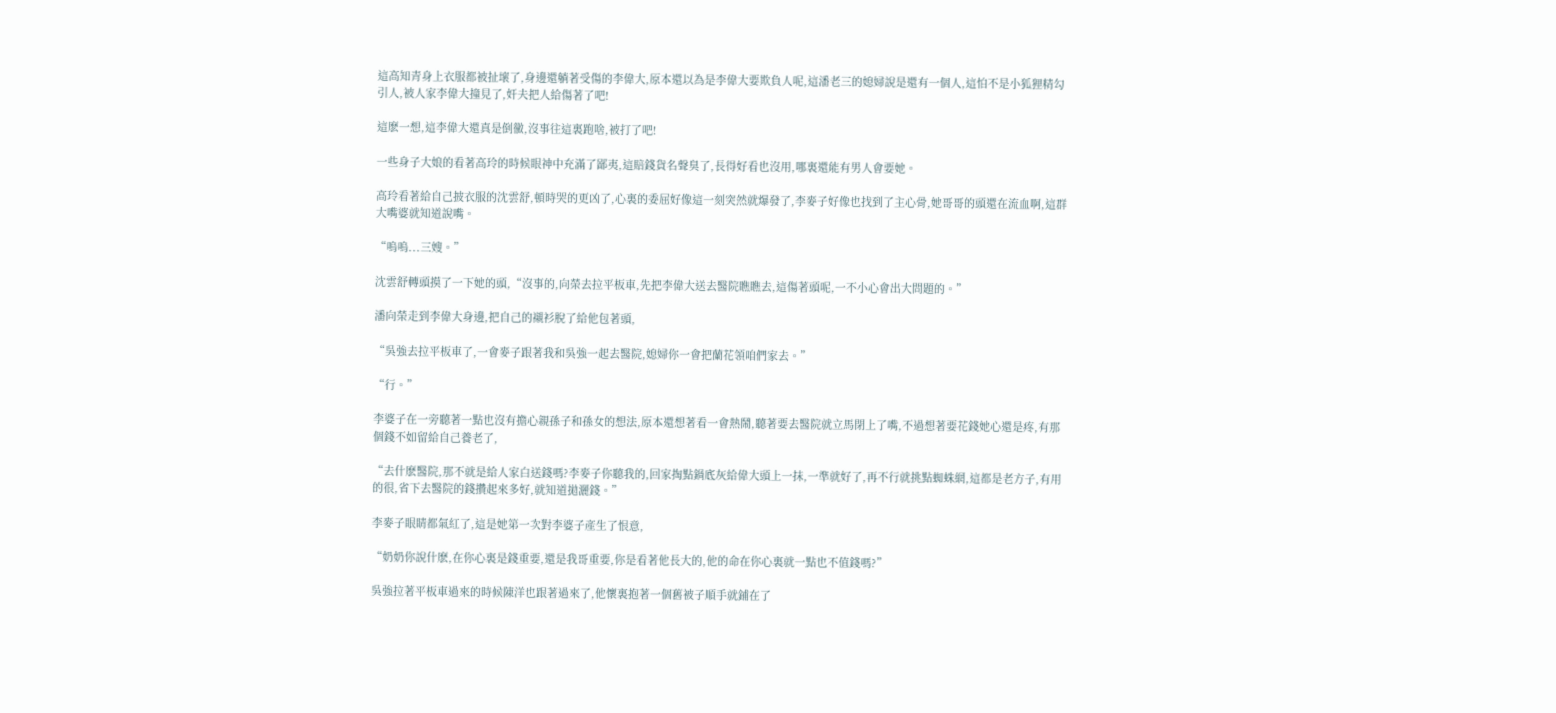這高知青身上衣服都被扯壞了,身邊還躺著受傷的李偉大,原本還以為是李偉大要欺負人呢,這潘老三的媳婦說是還有一個人,這怕不是小狐狸精勾引人,被人家李偉大撞見了,奸夫把人給傷著了吧!

這麽一想,這李偉大還真是倒黴,沒事往這裏跑啥,被打了吧!

一些身子大娘的看著高玲的時候眼神中充滿了鄙夷,這賠錢貨名聲臭了,長得好看也沒用,哪裏還能有男人會要她。

高玲看著給自己披衣服的沈雲舒,頓時哭的更凶了,心裏的委屈好像這一刻突然就爆發了,李麥子好像也找到了主心骨,她哥哥的頭還在流血啊,這群大嘴婆就知道說嘴。

“嗚嗚...三嫂。”

沈雲舒轉頭摸了一下她的頭,“沒事的,向榮去拉平板車,先把李偉大送去醫院瞧瞧去,這傷著頭呢,一不小心會出大問題的。”

潘向榮走到李偉大身邊,把自己的襯衫脫了給他包著頭,

“吳強去拉平板車了,一會麥子跟著我和吳強一起去醫院,媳婦你一會把蘭花領咱們家去。”

“行。”

李婆子在一旁聽著一點也沒有擔心親孫子和孫女的想法,原本還想著看一會熱鬧,聽著要去醫院就立馬閉上了嘴,不過想著要花錢她心還是疼,有那個錢不如留給自己養老了,

“去什麽醫院,那不就是給人家白送錢嗎?李麥子你聽我的,回家掏點鍋底灰給偉大頭上一抹,一準就好了,再不行就挑點蜘蛛網,這都是老方子,有用的很,省下去醫院的錢攢起來多好,就知道拋灑錢。”

李麥子眼睛都氣紅了,這是她第一次對李婆子產生了恨意,

“奶奶你說什麽,在你心裏是錢重要,還是我哥重要,你是看著他長大的,他的命在你心裏就一點也不值錢嗎?”

吳強拉著平板車過來的時候陳洋也跟著過來了,他懷裏抱著一個舊被子順手就鋪在了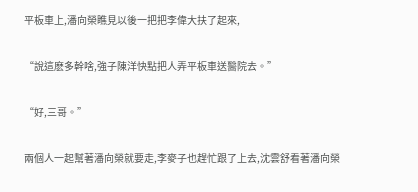平板車上,潘向榮瞧見以後一把把李偉大扶了起來,

“說這麽多幹啥,強子陳洋快點把人弄平板車送醫院去。”

“好,三哥。”

兩個人一起幫著潘向榮就要走,李麥子也趕忙跟了上去,沈雲舒看著潘向榮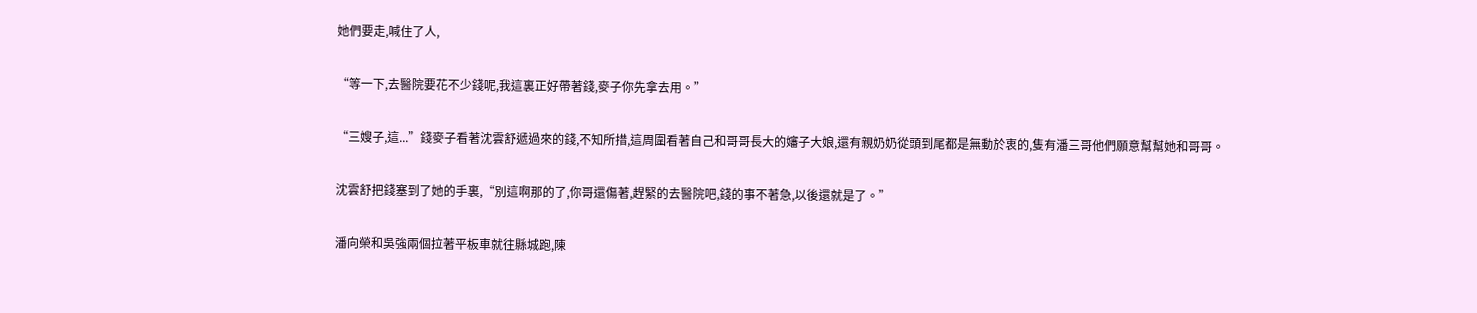她們要走,喊住了人,

“等一下,去醫院要花不少錢呢,我這裏正好帶著錢,麥子你先拿去用。”

“三嫂子,這...”錢麥子看著沈雲舒遞過來的錢,不知所措,這周圍看著自己和哥哥長大的嬸子大娘,還有親奶奶從頭到尾都是無動於衷的,隻有潘三哥他們願意幫幫她和哥哥。

沈雲舒把錢塞到了她的手裏,“別這啊那的了,你哥還傷著,趕緊的去醫院吧,錢的事不著急,以後還就是了。”

潘向榮和吳強兩個拉著平板車就往縣城跑,陳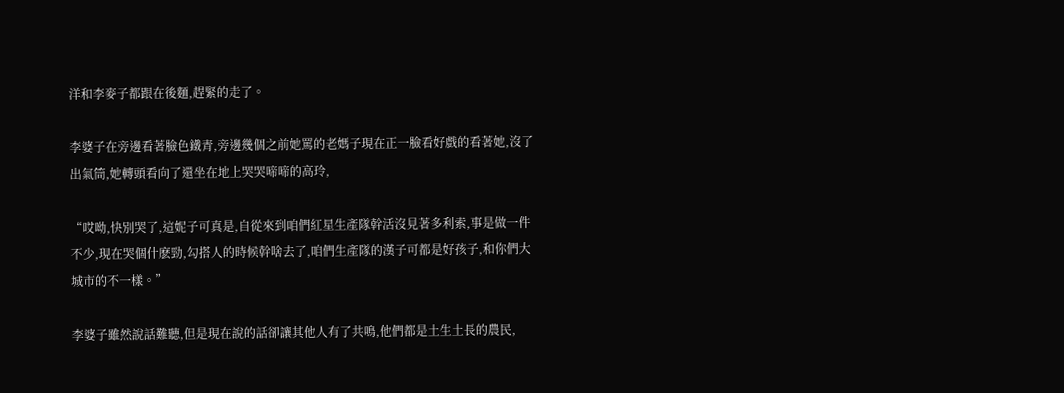洋和李麥子都跟在後麵,趕緊的走了。

李婆子在旁邊看著臉色鐵青,旁邊幾個之前她罵的老媽子現在正一臉看好戲的看著她,沒了出氣筒,她轉頭看向了還坐在地上哭哭啼啼的高玲,

“哎呦,快別哭了,這妮子可真是,自從來到咱們紅星生產隊幹活沒見著多利索,事是做一件不少,現在哭個什麽勁,勾搭人的時候幹啥去了,咱們生產隊的漢子可都是好孩子,和你們大城市的不一樣。”

李婆子雖然說話難聽,但是現在說的話卻讓其他人有了共鳴,他們都是土生土長的農民,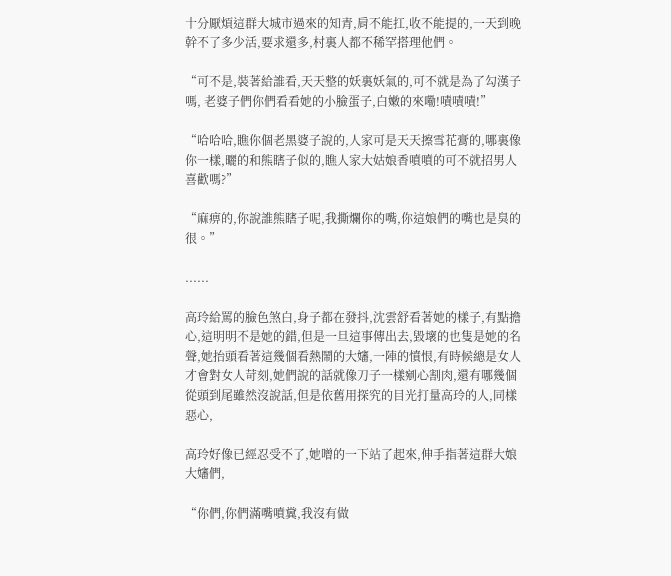十分厭煩這群大城市過來的知青,肩不能扛,收不能提的,一天到晚幹不了多少活,要求還多,村裏人都不稀罕搭理他們。

“可不是,裝著給誰看,天天整的妖裏妖氣的,可不就是為了勾漢子嗎, 老婆子們你們看看她的小臉蛋子,白嫩的來嘞!嘖嘖嘖!”

“哈哈哈,瞧你個老黑婆子說的,人家可是天天擦雪花膏的,哪裏像你一樣,曬的和熊瞎子似的,瞧人家大姑娘香噴噴的可不就招男人喜歡嗎?”

“麻痹的,你說誰熊瞎子呢,我撕爛你的嘴,你這娘們的嘴也是臭的很。”

......

高玲給罵的臉色煞白,身子都在發抖,沈雲舒看著她的樣子,有點擔心,這明明不是她的錯,但是一旦這事傳出去,毀壞的也隻是她的名聲,她抬頭看著這幾個看熱鬧的大嬸,一陣的憤恨,有時候總是女人才會對女人苛刻,她們說的話就像刀子一樣剜心割肉,還有哪幾個從頭到尾雖然沒說話,但是依舊用探究的目光打量高玲的人,同樣惡心,

高玲好像已經忍受不了,她噌的一下站了起來,伸手指著這群大娘大嬸們,

“你們,你們滿嘴噴糞,我沒有做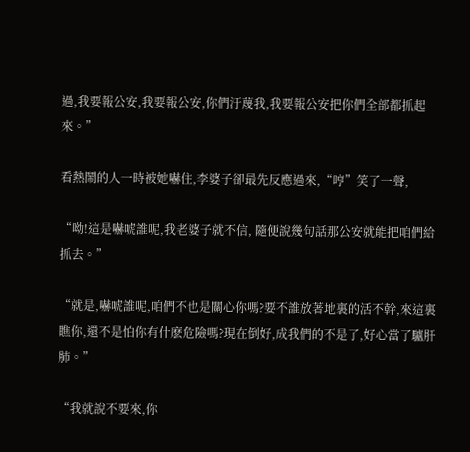過,我要報公安,我要報公安,你們汙蔑我,我要報公安把你們全部都抓起來。”

看熱鬧的人一時被她嚇住,李婆子卻最先反應過來,“哼”笑了一聲,

“呦!這是嚇唬誰呢,我老婆子就不信, 隨便說幾句話那公安就能把咱們給抓去。”

“就是,嚇唬誰呢,咱們不也是關心你嗎?要不誰放著地裏的活不幹,來這裏瞧你,還不是怕你有什麽危險嗎?現在倒好,成我們的不是了,好心當了驢肝肺。”

“我就說不要來,你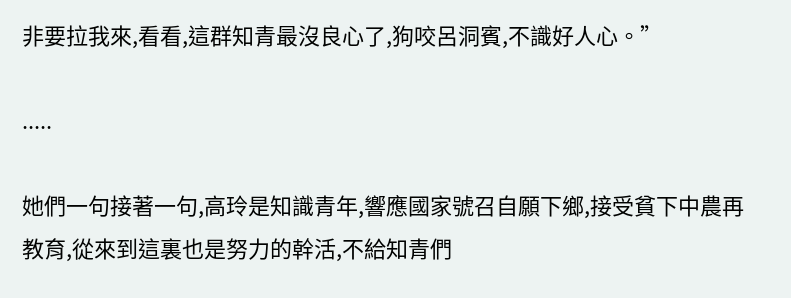非要拉我來,看看,這群知青最沒良心了,狗咬呂洞賓,不識好人心。”

.....

她們一句接著一句,高玲是知識青年,響應國家號召自願下鄉,接受貧下中農再教育,從來到這裏也是努力的幹活,不給知青們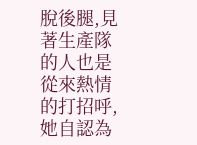脫後腿,見著生產隊的人也是從來熱情的打招呼,她自認為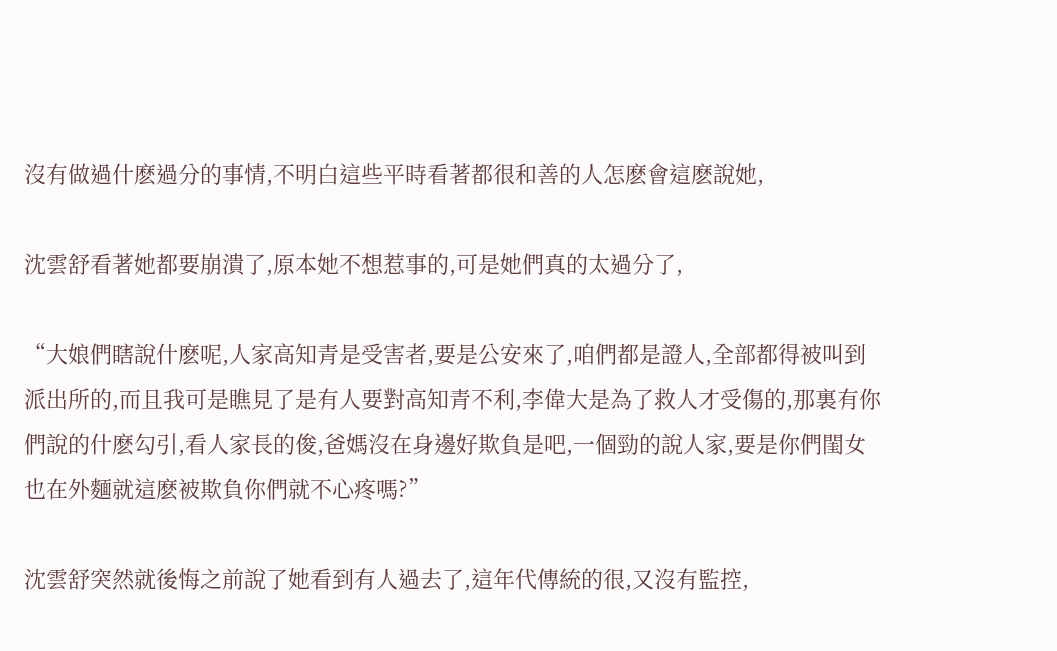沒有做過什麽過分的事情,不明白這些平時看著都很和善的人怎麽會這麽說她,

沈雲舒看著她都要崩潰了,原本她不想惹事的,可是她們真的太過分了,

“大娘們瞎說什麽呢,人家高知青是受害者,要是公安來了,咱們都是證人,全部都得被叫到派出所的,而且我可是瞧見了是有人要對高知青不利,李偉大是為了救人才受傷的,那裏有你們說的什麽勾引,看人家長的俊,爸媽沒在身邊好欺負是吧,一個勁的說人家,要是你們閨女也在外麵就這麽被欺負你們就不心疼嗎?”

沈雲舒突然就後悔之前說了她看到有人過去了,這年代傳統的很,又沒有監控,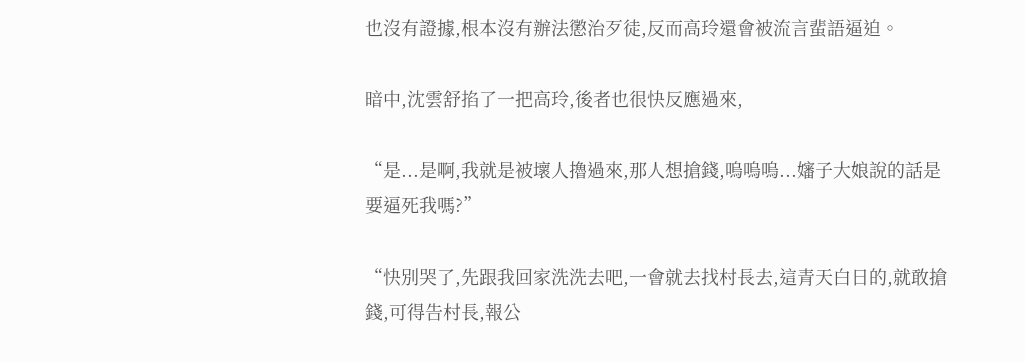也沒有證據,根本沒有辦法懲治歹徒,反而高玲還會被流言蜚語逼迫。

暗中,沈雲舒掐了一把高玲,後者也很快反應過來,

“是...是啊,我就是被壞人擼過來,那人想搶錢,嗚嗚嗚...嬸子大娘說的話是要逼死我嗎?”

“快別哭了,先跟我回家洗洗去吧,一會就去找村長去,這青天白日的,就敢搶錢,可得告村長,報公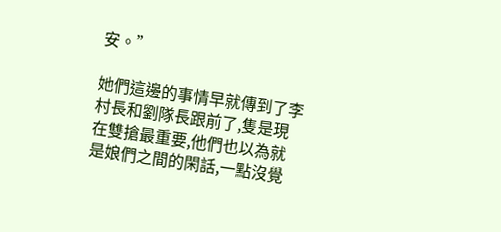安。”

她們這邊的事情早就傳到了李村長和劉隊長跟前了,隻是現在雙搶最重要,他們也以為就是娘們之間的閑話,一點沒覺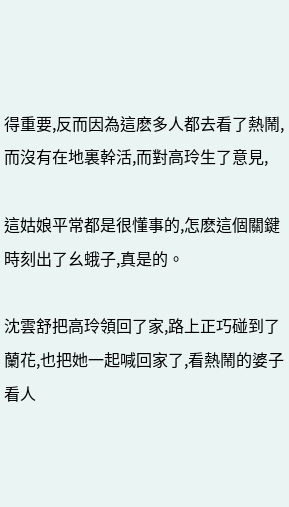得重要,反而因為這麽多人都去看了熱鬧,而沒有在地裏幹活,而對高玲生了意見,

這姑娘平常都是很懂事的,怎麽這個關鍵時刻出了幺蛾子,真是的。

沈雲舒把高玲領回了家,路上正巧碰到了蘭花,也把她一起喊回家了,看熱鬧的婆子看人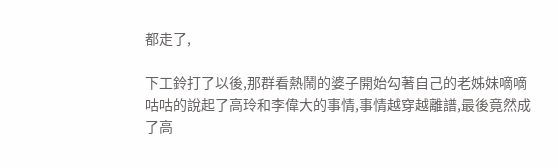都走了,

下工鈴打了以後,那群看熱鬧的婆子開始勾著自己的老姊妹嘀嘀咕咕的說起了高玲和李偉大的事情,事情越穿越離譜,最後竟然成了高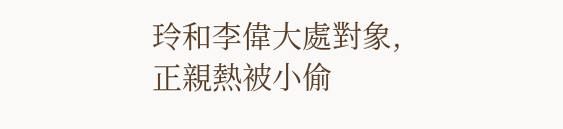玲和李偉大處對象,正親熱被小偷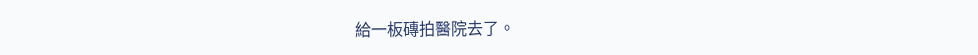給一板磚拍醫院去了。